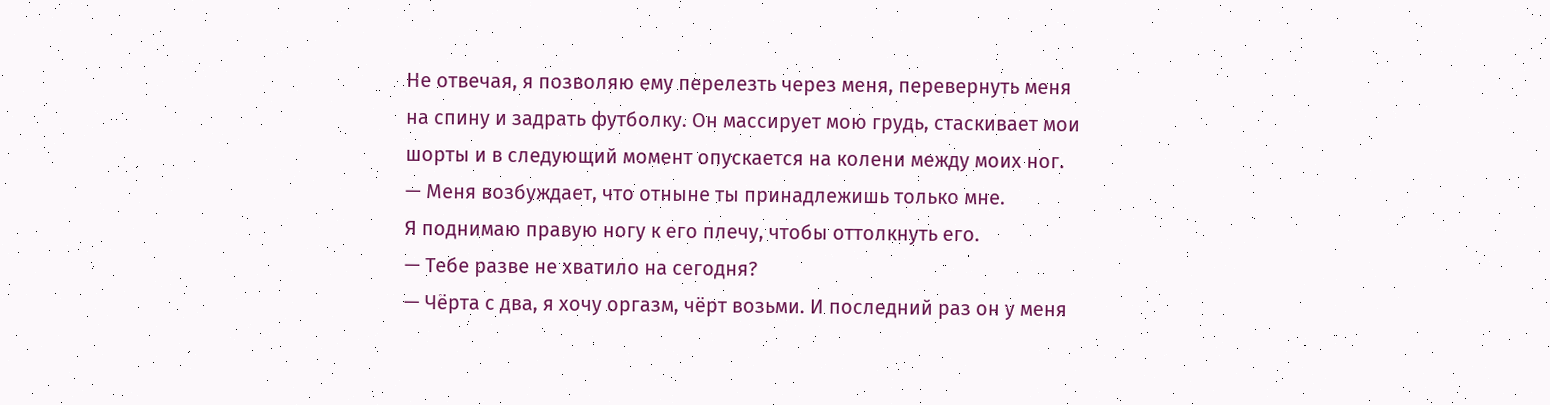Не отвечая, я позволяю ему перелезть через меня, перевернуть меня на спину и задрать футболку. Он массирует мою грудь, стаскивает мои шорты и в следующий момент опускается на колени между моих ног.
— Меня возбуждает, что отныне ты принадлежишь только мне.
Я поднимаю правую ногу к его плечу, чтобы оттолкнуть его.
— Тебе разве не хватило на сегодня?
— Чёрта с два, я хочу оргазм, чёрт возьми. И последний раз он у меня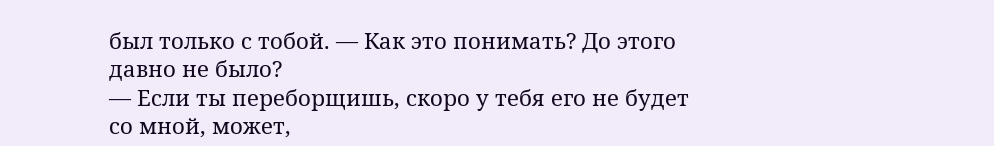был только с тобой. — Как это понимать? До этого давно не было?
— Если ты переборщишь, скоро у тебя его не будет со мной, может,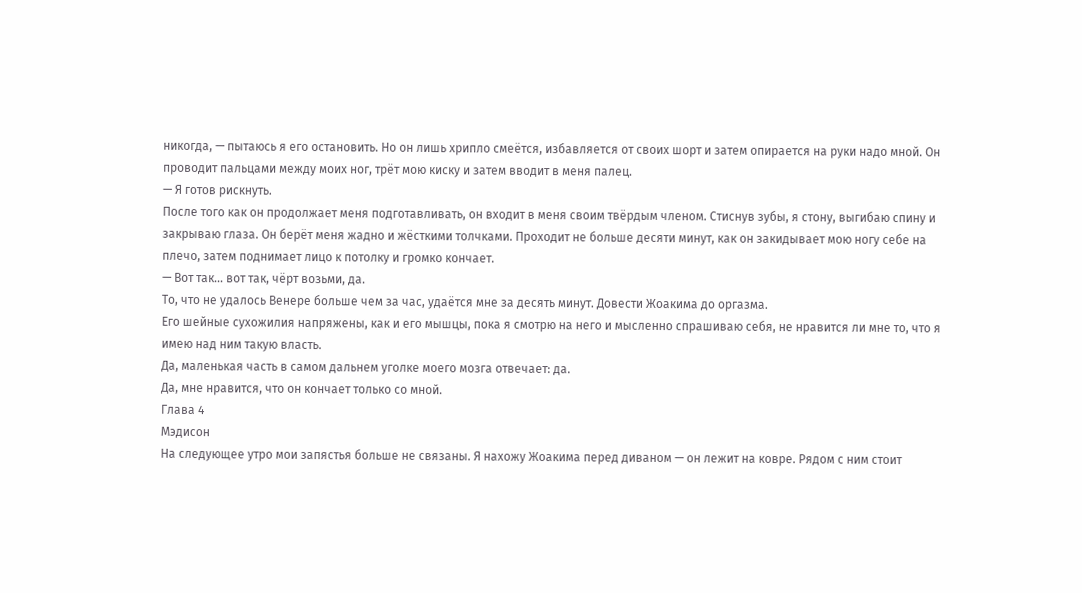никогда, — пытаюсь я его остановить. Но он лишь хрипло смеётся, избавляется от своих шорт и затем опирается на руки надо мной. Он проводит пальцами между моих ног, трёт мою киску и затем вводит в меня палец.
— Я готов рискнуть.
После того как он продолжает меня подготавливать, он входит в меня своим твёрдым членом. Стиснув зубы, я стону, выгибаю спину и закрываю глаза. Он берёт меня жадно и жёсткими толчками. Проходит не больше десяти минут, как он закидывает мою ногу себе на плечо, затем поднимает лицо к потолку и громко кончает.
— Вот так… вот так, чёрт возьми, да.
То, что не удалось Венере больше чем за час, удаётся мне за десять минут. Довести Жоакима до оргазма.
Его шейные сухожилия напряжены, как и его мышцы, пока я смотрю на него и мысленно спрашиваю себя, не нравится ли мне то, что я имею над ним такую власть.
Да, маленькая часть в самом дальнем уголке моего мозга отвечает: да.
Да, мне нравится, что он кончает только со мной.
Глава 4
Мэдисон
На следующее утро мои запястья больше не связаны. Я нахожу Жоакима перед диваном — он лежит на ковре. Рядом с ним стоит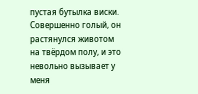пустая бутылка виски.
Совершенно голый, он растянулся животом на твёрдом полу, и это невольно вызывает у меня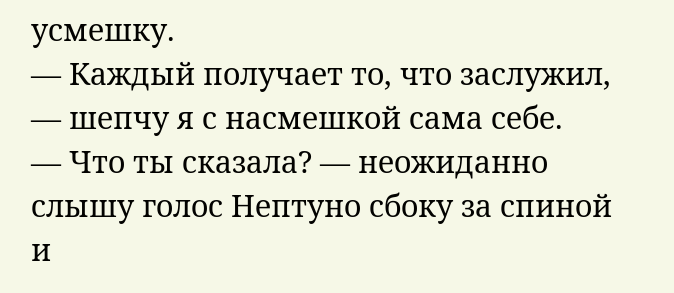усмешку.
— Каждый получает то, что заслужил, — шепчу я с насмешкой сама себе.
— Что ты сказала? — неожиданно слышу голос Нептуно сбоку за спиной и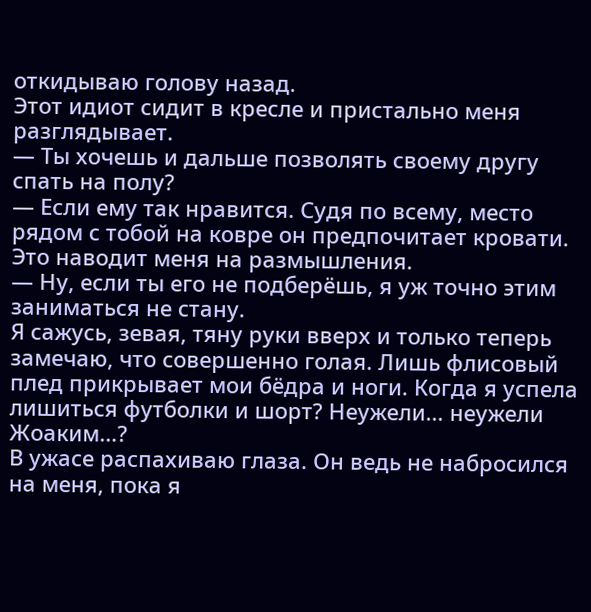откидываю голову назад.
Этот идиот сидит в кресле и пристально меня разглядывает.
— Ты хочешь и дальше позволять своему другу спать на полу?
— Если ему так нравится. Судя по всему, место рядом с тобой на ковре он предпочитает кровати. Это наводит меня на размышления.
— Ну, если ты его не подберёшь, я уж точно этим заниматься не стану.
Я сажусь, зевая, тяну руки вверх и только теперь замечаю, что совершенно голая. Лишь флисовый плед прикрывает мои бёдра и ноги. Когда я успела лишиться футболки и шорт? Неужели… неужели Жоаким…?
В ужасе распахиваю глаза. Он ведь не набросился на меня, пока я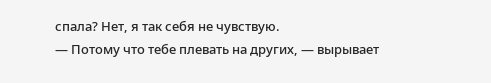спала? Нет, я так себя не чувствую.
— Потому что тебе плевать на других, — вырывает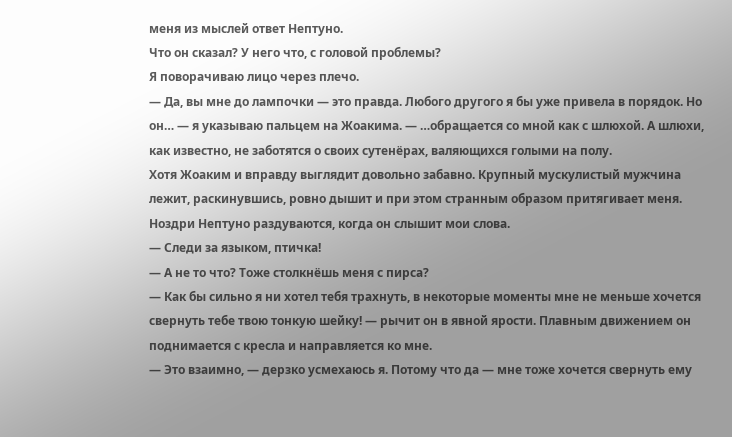меня из мыслей ответ Нептуно.
Что он сказал? У него что, с головой проблемы?
Я поворачиваю лицо через плечо.
— Да, вы мне до лампочки — это правда. Любого другого я бы уже привела в порядок. Но он… — я указываю пальцем на Жоакима. — …обращается со мной как с шлюхой. А шлюхи, как известно, не заботятся о своих сутенёрах, валяющихся голыми на полу.
Хотя Жоаким и вправду выглядит довольно забавно. Крупный мускулистый мужчина лежит, раскинувшись, ровно дышит и при этом странным образом притягивает меня.
Ноздри Нептуно раздуваются, когда он слышит мои слова.
— Следи за языком, птичка!
— А не то что? Тоже столкнёшь меня с пирса?
— Как бы сильно я ни хотел тебя трахнуть, в некоторые моменты мне не меньше хочется свернуть тебе твою тонкую шейку! — рычит он в явной ярости. Плавным движением он поднимается с кресла и направляется ко мне.
— Это взаимно, — дерзко усмехаюсь я. Потому что да — мне тоже хочется свернуть ему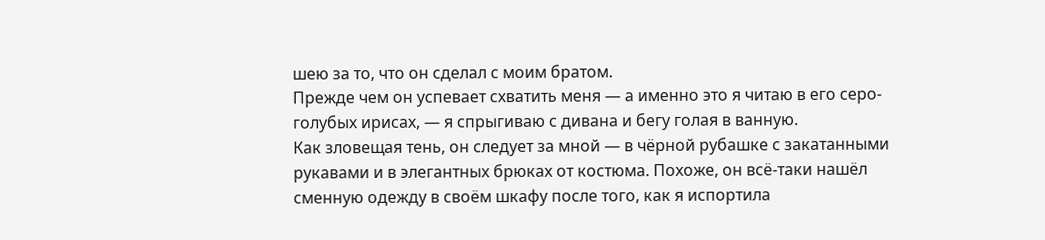шею за то, что он сделал с моим братом.
Прежде чем он успевает схватить меня — а именно это я читаю в его серо-голубых ирисах, — я спрыгиваю с дивана и бегу голая в ванную.
Как зловещая тень, он следует за мной — в чёрной рубашке с закатанными рукавами и в элегантных брюках от костюма. Похоже, он всё-таки нашёл сменную одежду в своём шкафу после того, как я испортила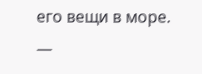его вещи в море.
—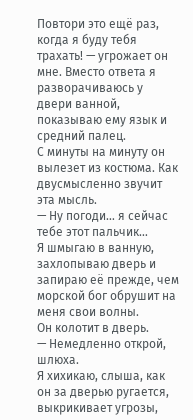Повтори это ещё раз, когда я буду тебя трахать! — угрожает он мне. Вместо ответа я разворачиваюсь у двери ванной, показываю ему язык и средний палец.
С минуты на минуту он вылезет из костюма. Как двусмысленно звучит эта мысль.
— Ну погоди… я сейчас тебе этот пальчик…
Я шмыгаю в ванную, захлопываю дверь и запираю её прежде, чем морской бог обрушит на меня свои волны.
Он колотит в дверь.
— Немедленно открой, шлюха.
Я хихикаю, слыша, как он за дверью ругается, выкрикивает угрозы,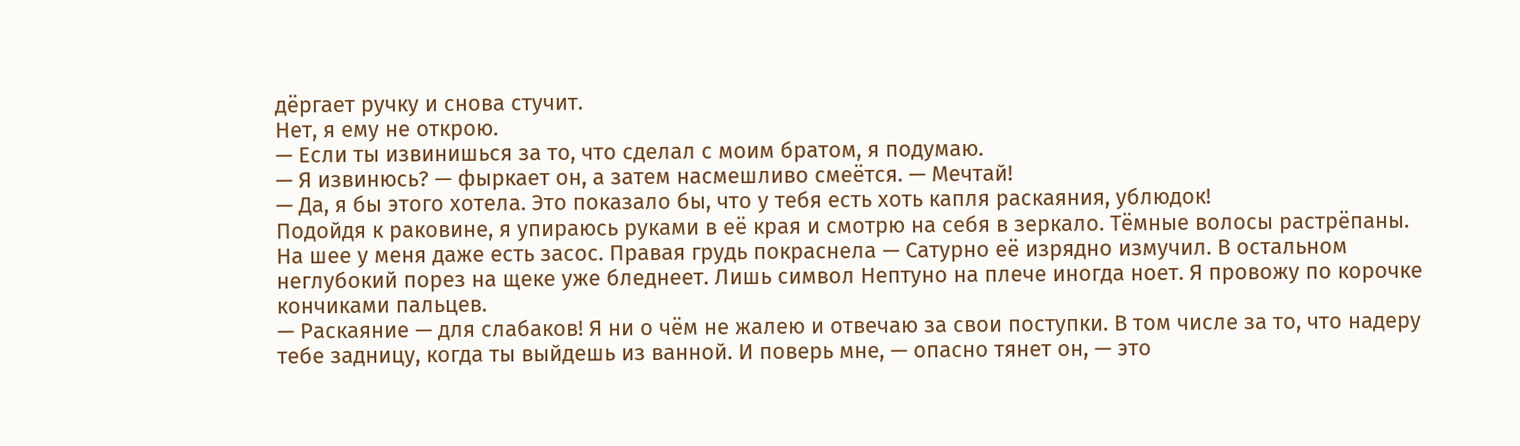дёргает ручку и снова стучит.
Нет, я ему не открою.
— Если ты извинишься за то, что сделал с моим братом, я подумаю.
— Я извинюсь? — фыркает он, а затем насмешливо смеётся. — Мечтай!
— Да, я бы этого хотела. Это показало бы, что у тебя есть хоть капля раскаяния, ублюдок!
Подойдя к раковине, я упираюсь руками в её края и смотрю на себя в зеркало. Тёмные волосы растрёпаны. На шее у меня даже есть засос. Правая грудь покраснела — Сатурно её изрядно измучил. В остальном неглубокий порез на щеке уже бледнеет. Лишь символ Нептуно на плече иногда ноет. Я провожу по корочке кончиками пальцев.
— Раскаяние — для слабаков! Я ни о чём не жалею и отвечаю за свои поступки. В том числе за то, что надеру тебе задницу, когда ты выйдешь из ванной. И поверь мне, — опасно тянет он, — это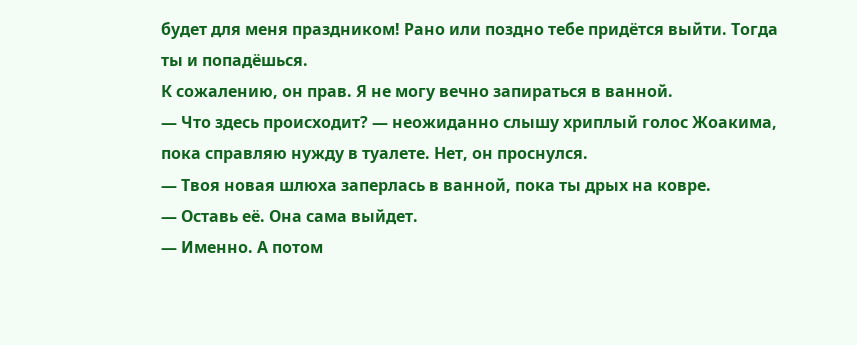будет для меня праздником! Рано или поздно тебе придётся выйти. Тогда ты и попадёшься.
К сожалению, он прав. Я не могу вечно запираться в ванной.
— Что здесь происходит? — неожиданно слышу хриплый голос Жоакима, пока справляю нужду в туалете. Нет, он проснулся.
— Твоя новая шлюха заперлась в ванной, пока ты дрых на ковре.
— Оставь её. Она сама выйдет.
— Именно. А потом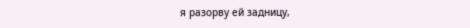я разорву ей задницу,